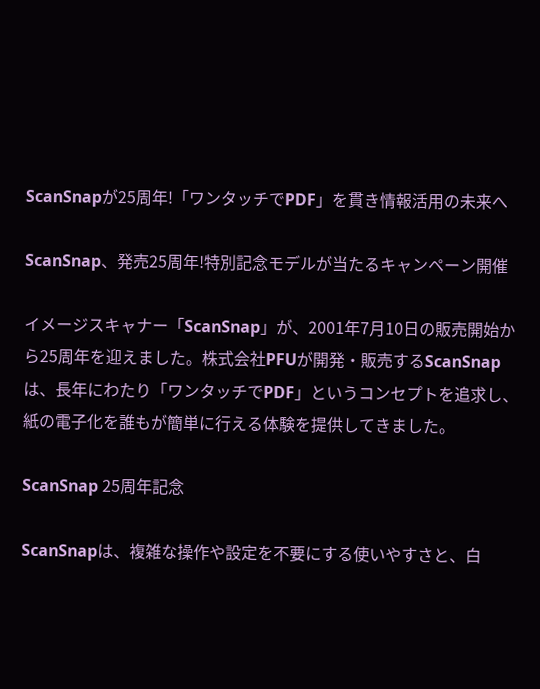ScanSnapが25周年!「ワンタッチでPDF」を貫き情報活用の未来へ

ScanSnap、発売25周年!特別記念モデルが当たるキャンペーン開催

イメージスキャナー「ScanSnap」が、2001年7月10日の販売開始から25周年を迎えました。株式会社PFUが開発・販売するScanSnapは、長年にわたり「ワンタッチでPDF」というコンセプトを追求し、紙の電子化を誰もが簡単に行える体験を提供してきました。

ScanSnap 25周年記念

ScanSnapは、複雑な操作や設定を不要にする使いやすさと、白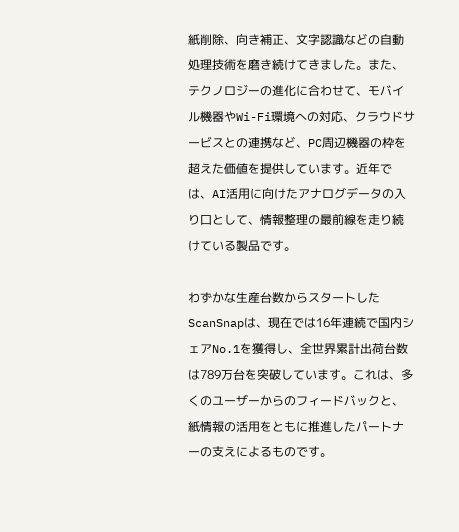紙削除、向き補正、文字認識などの自動処理技術を磨き続けてきました。また、テクノロジーの進化に合わせて、モバイル機器やWi-Fi環境への対応、クラウドサービスとの連携など、PC周辺機器の枠を超えた価値を提供しています。近年では、AI活用に向けたアナログデータの入り口として、情報整理の最前線を走り続けている製品です。

わずかな生産台数からスタートしたScanSnapは、現在では16年連続で国内シェアNo.1を獲得し、全世界累計出荷台数は789万台を突破しています。これは、多くのユーザーからのフィードバックと、紙情報の活用をともに推進したパートナーの支えによるものです。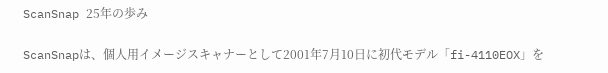ScanSnap 25年の歩み

ScanSnapは、個人用イメージスキャナーとして2001年7月10日に初代モデル「fi-4110EOX」を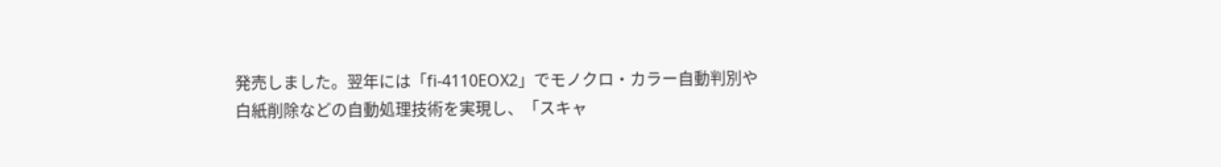発売しました。翌年には「fi-4110EOX2」でモノクロ・カラー自動判別や白紙削除などの自動処理技術を実現し、「スキャ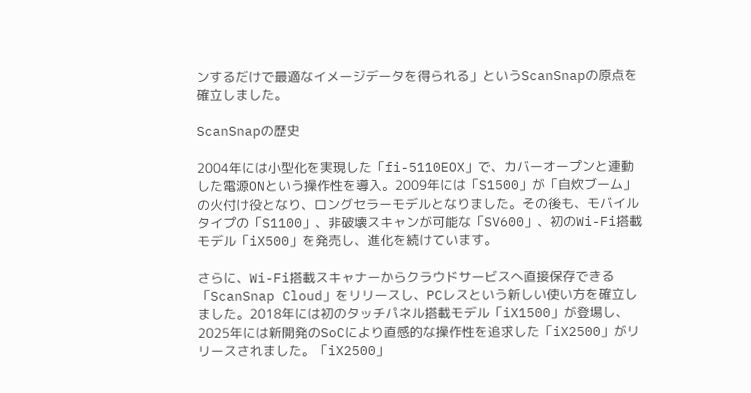ンするだけで最適なイメージデータを得られる」というScanSnapの原点を確立しました。

ScanSnapの歴史

2004年には小型化を実現した「fi-5110EOX」で、カバーオープンと連動した電源ONという操作性を導入。2009年には「S1500」が「自炊ブーム」の火付け役となり、ロングセラーモデルとなりました。その後も、モバイルタイプの「S1100」、非破壊スキャンが可能な「SV600」、初のWi-Fi搭載モデル「iX500」を発売し、進化を続けています。

さらに、Wi-Fi搭載スキャナーからクラウドサービスへ直接保存できる「ScanSnap Cloud」をリリースし、PCレスという新しい使い方を確立しました。2018年には初のタッチパネル搭載モデル「iX1500」が登場し、2025年には新開発のSoCにより直感的な操作性を追求した「iX2500」がリリースされました。「iX2500」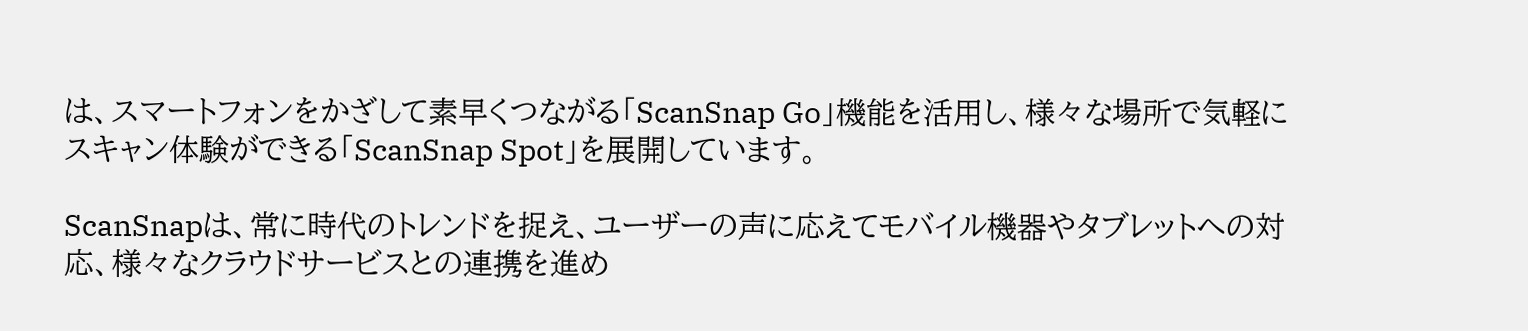は、スマートフォンをかざして素早くつながる「ScanSnap Go」機能を活用し、様々な場所で気軽にスキャン体験ができる「ScanSnap Spot」を展開しています。

ScanSnapは、常に時代のトレンドを捉え、ユーザーの声に応えてモバイル機器やタブレットへの対応、様々なクラウドサービスとの連携を進め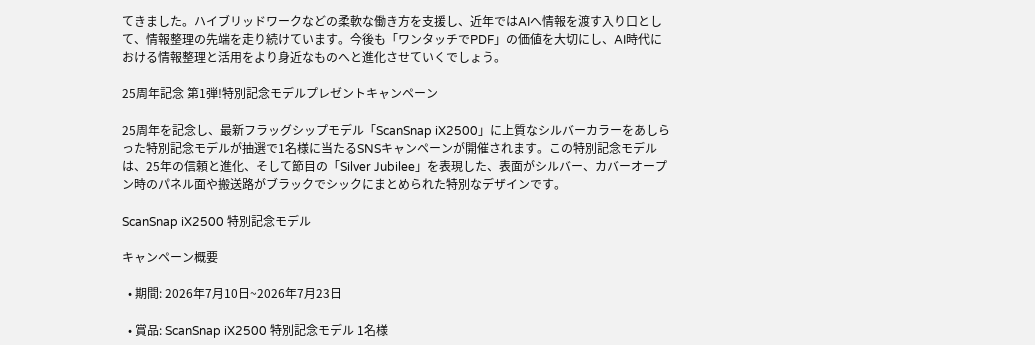てきました。ハイブリッドワークなどの柔軟な働き方を支援し、近年ではAIへ情報を渡す入り口として、情報整理の先端を走り続けています。今後も「ワンタッチでPDF」の価値を大切にし、AI時代における情報整理と活用をより身近なものへと進化させていくでしょう。

25周年記念 第1弾!特別記念モデルプレゼントキャンペーン

25周年を記念し、最新フラッグシップモデル「ScanSnap iX2500」に上質なシルバーカラーをあしらった特別記念モデルが抽選で1名様に当たるSNSキャンペーンが開催されます。この特別記念モデルは、25年の信頼と進化、そして節目の「Silver Jubilee」を表現した、表面がシルバー、カバーオープン時のパネル面や搬送路がブラックでシックにまとめられた特別なデザインです。

ScanSnap iX2500 特別記念モデル

キャンペーン概要

  • 期間: 2026年7月10日~2026年7月23日

  • 賞品: ScanSnap iX2500 特別記念モデル 1名様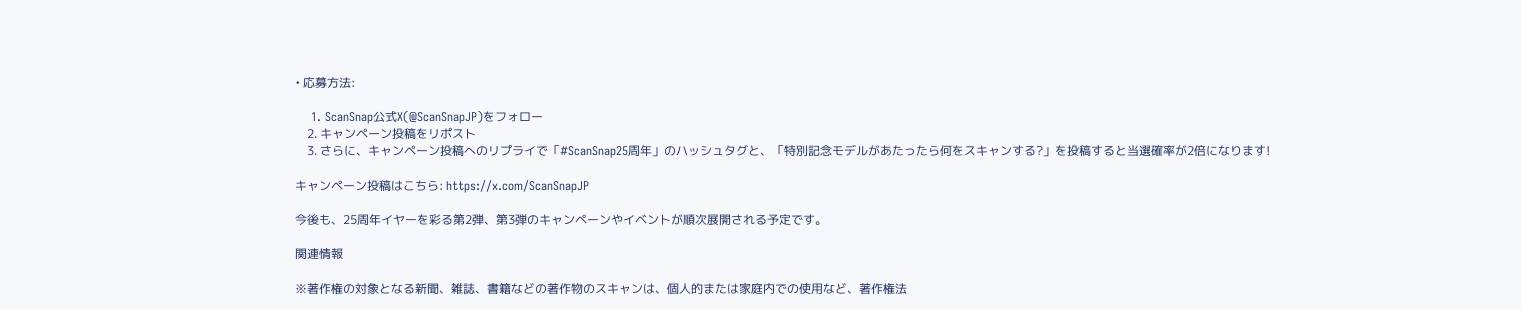• 応募方法:

    1. ScanSnap公式X(@ScanSnapJP)をフォロー
    2. キャンペーン投稿をリポスト
    3. さらに、キャンペーン投稿へのリプライで「#ScanSnap25周年」のハッシュタグと、「特別記念モデルがあたったら何をスキャンする?」を投稿すると当選確率が2倍になります!

キャンペーン投稿はこちら: https://x.com/ScanSnapJP

今後も、25周年イヤーを彩る第2弾、第3弾のキャンペーンやイベントが順次展開される予定です。

関連情報

※著作権の対象となる新聞、雑誌、書籍などの著作物のスキャンは、個人的または家庭内での使用など、著作権法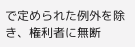で定められた例外を除き、権利者に無断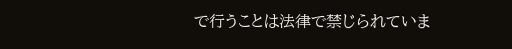で行うことは法律で禁じられていま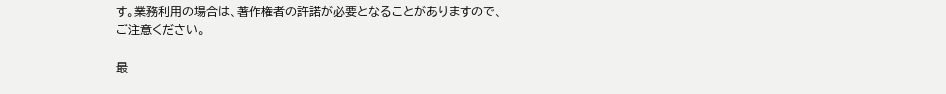す。業務利用の場合は、著作権者の許諾が必要となることがありますので、ご注意ください。

最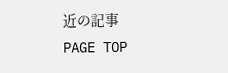近の記事
PAGE TOP